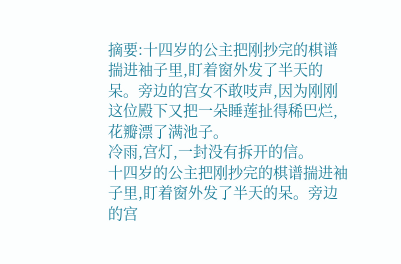摘要:十四岁的公主把刚抄完的棋谱揣进袖子里,盯着窗外发了半天的呆。旁边的宫女不敢吱声,因为刚刚这位殿下又把一朵睡莲扯得稀巴烂,花瓣漂了满池子。
冷雨,宫灯,一封没有拆开的信。
十四岁的公主把刚抄完的棋谱揣进袖子里,盯着窗外发了半天的呆。旁边的宫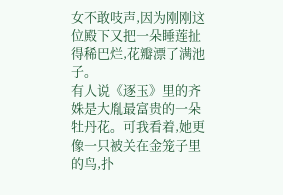女不敢吱声,因为刚刚这位殿下又把一朵睡莲扯得稀巴烂,花瓣漂了满池子。
有人说《逐玉》里的齐姝是大胤最富贵的一朵牡丹花。可我看着,她更像一只被关在金笼子里的鸟,扑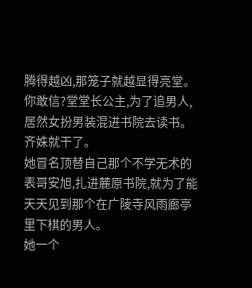腾得越凶,那笼子就越显得亮堂。
你敢信?堂堂长公主,为了追男人,居然女扮男装混进书院去读书。
齐姝就干了。
她冒名顶替自己那个不学无术的表哥安旭,扎进麓原书院,就为了能天天见到那个在广陵寺风雨廊亭里下棋的男人。
她一个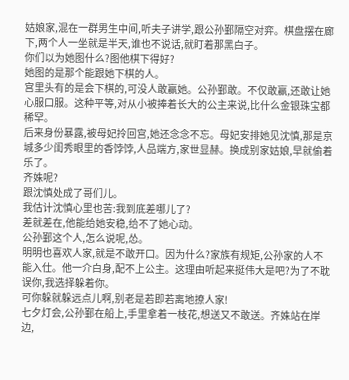姑娘家,混在一群男生中间,听夫子讲学,跟公孙鄞隔空对弈。棋盘摆在廊下,两个人一坐就是半天,谁也不说话,就盯着那黑白子。
你们以为她图什么?图他棋下得好?
她图的是那个能跟她下棋的人。
宫里头有的是会下棋的,可没人敢赢她。公孙鄞敢。不仅敢赢,还敢让她心服口服。这种平等,对从小被捧着长大的公主来说,比什么金银珠宝都稀罕。
后来身份暴露,被母妃拎回宫,她还念念不忘。母妃安排她见沈慎,那是京城多少闺秀眼里的香饽饽,人品端方,家世显赫。换成别家姑娘,早就偷着乐了。
齐姝呢?
跟沈慎处成了哥们儿。
我估计沈慎心里也苦:我到底差哪儿了?
差就差在,他能给她安稳,给不了她心动。
公孙鄞这个人,怎么说呢,怂。
明明也喜欢人家,就是不敢开口。因为什么?家族有规矩,公孙家的人不能入仕。他一介白身,配不上公主。这理由听起来挺伟大是吧?为了不耽误你,我选择躲着你。
可你躲就躲远点儿啊,别老是若即若离地撩人家!
七夕灯会,公孙鄞在船上,手里拿着一枝花,想送又不敢送。齐姝站在岸边,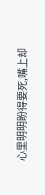心里明明盼得要死,嘴上却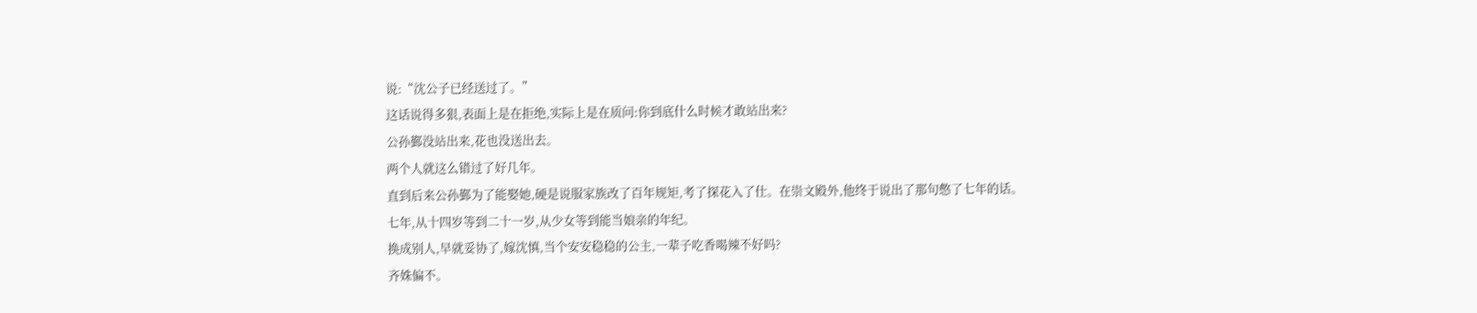说:“沈公子已经送过了。”
这话说得多狠,表面上是在拒绝,实际上是在质问:你到底什么时候才敢站出来?
公孙鄞没站出来,花也没送出去。
两个人就这么错过了好几年。
直到后来公孙鄞为了能娶她,硬是说服家族改了百年规矩,考了探花入了仕。在崇文殿外,他终于说出了那句憋了七年的话。
七年,从十四岁等到二十一岁,从少女等到能当娘亲的年纪。
换成别人,早就妥协了,嫁沈慎,当个安安稳稳的公主,一辈子吃香喝辣不好吗?
齐姝偏不。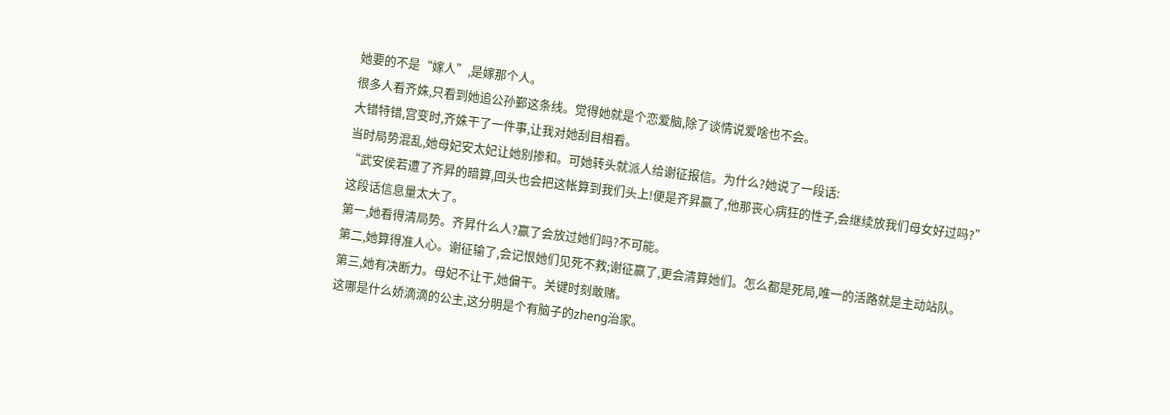她要的不是“嫁人”,是嫁那个人。
很多人看齐姝,只看到她追公孙鄞这条线。觉得她就是个恋爱脑,除了谈情说爱啥也不会。
大错特错,宫变时,齐姝干了一件事,让我对她刮目相看。
当时局势混乱,她母妃安太妃让她别掺和。可她转头就派人给谢征报信。为什么?她说了一段话:
“武安侯若遭了齐昇的暗算,回头也会把这帐算到我们头上!便是齐昇赢了,他那丧心病狂的性子,会继续放我们母女好过吗?”
这段话信息量太大了。
第一,她看得清局势。齐昇什么人?赢了会放过她们吗?不可能。
第二,她算得准人心。谢征输了,会记恨她们见死不救;谢征赢了,更会清算她们。怎么都是死局,唯一的活路就是主动站队。
第三,她有决断力。母妃不让干,她偏干。关键时刻敢赌。
这哪是什么娇滴滴的公主,这分明是个有脑子的zheng治家。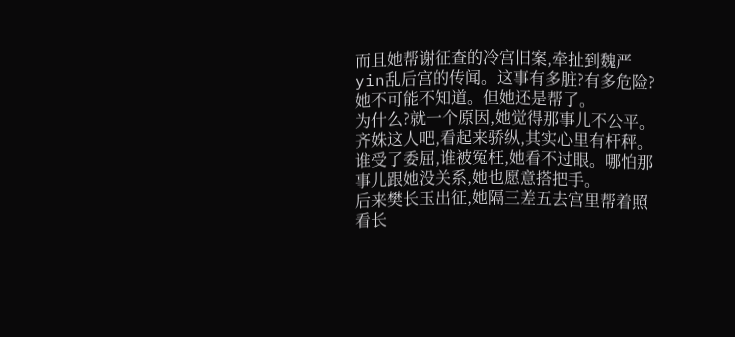而且她帮谢征查的冷宫旧案,牵扯到魏严yin乱后宫的传闻。这事有多脏?有多危险?她不可能不知道。但她还是帮了。
为什么?就一个原因,她觉得那事儿不公平。
齐姝这人吧,看起来骄纵,其实心里有杆秤。谁受了委屈,谁被冤枉,她看不过眼。哪怕那事儿跟她没关系,她也愿意搭把手。
后来樊长玉出征,她隔三差五去宫里帮着照看长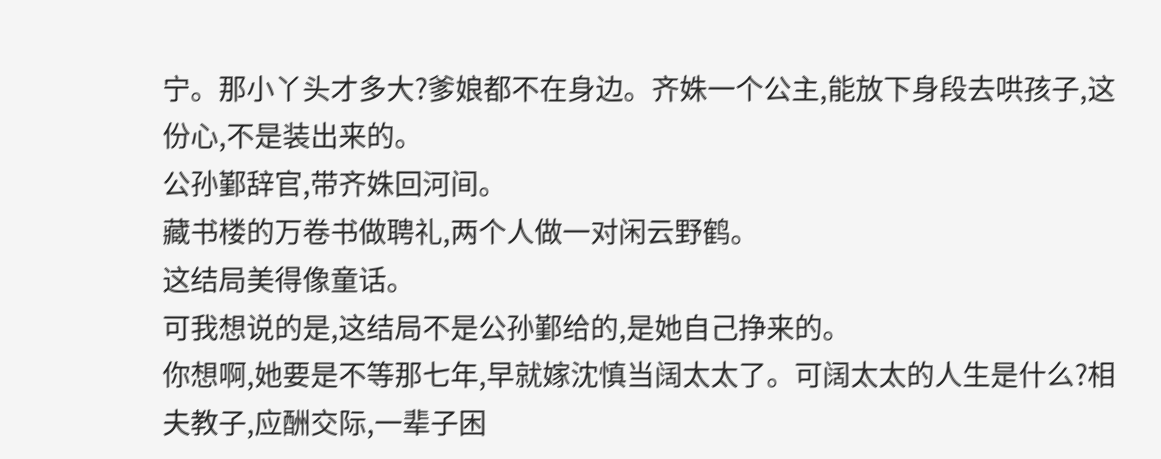宁。那小丫头才多大?爹娘都不在身边。齐姝一个公主,能放下身段去哄孩子,这份心,不是装出来的。
公孙鄞辞官,带齐姝回河间。
藏书楼的万卷书做聘礼,两个人做一对闲云野鹤。
这结局美得像童话。
可我想说的是,这结局不是公孙鄞给的,是她自己挣来的。
你想啊,她要是不等那七年,早就嫁沈慎当阔太太了。可阔太太的人生是什么?相夫教子,应酬交际,一辈子困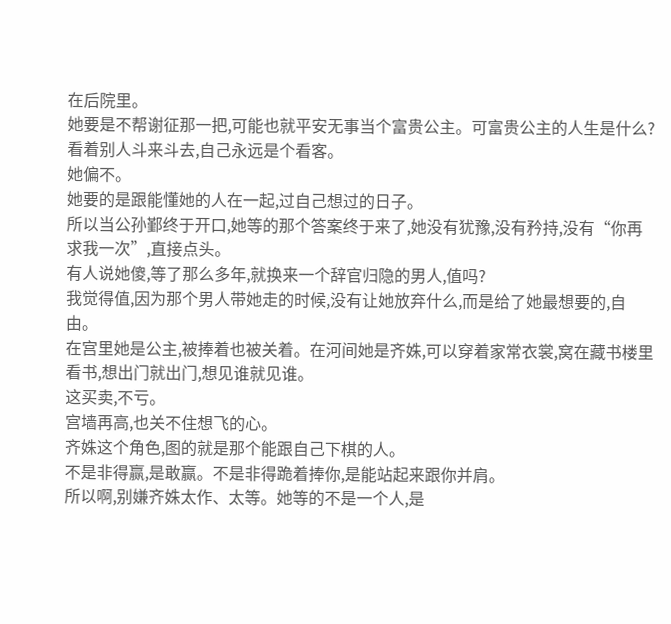在后院里。
她要是不帮谢征那一把,可能也就平安无事当个富贵公主。可富贵公主的人生是什么?看着别人斗来斗去,自己永远是个看客。
她偏不。
她要的是跟能懂她的人在一起,过自己想过的日子。
所以当公孙鄞终于开口,她等的那个答案终于来了,她没有犹豫,没有矜持,没有“你再求我一次”,直接点头。
有人说她傻,等了那么多年,就换来一个辞官归隐的男人,值吗?
我觉得值,因为那个男人带她走的时候,没有让她放弃什么,而是给了她最想要的,自由。
在宫里她是公主,被捧着也被关着。在河间她是齐姝,可以穿着家常衣裳,窝在藏书楼里看书,想出门就出门,想见谁就见谁。
这买卖,不亏。
宫墙再高,也关不住想飞的心。
齐姝这个角色,图的就是那个能跟自己下棋的人。
不是非得赢,是敢赢。不是非得跪着捧你,是能站起来跟你并肩。
所以啊,别嫌齐姝太作、太等。她等的不是一个人,是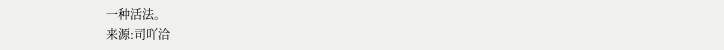一种活法。
来源:司吖洽